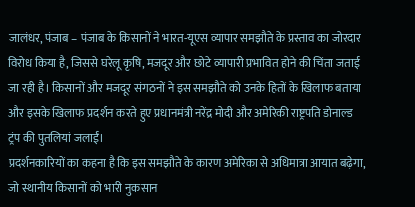जालंधर, पंजाब – पंजाब के किसानों ने भारत-यूएस व्यापार समझौते के प्रस्ताव का जोरदार विरोध किया है, जिससे घरेलू कृषि, मजदूर और छोटे व्यापारी प्रभावित होने की चिंता जताई जा रही है। किसानों और मजदूर संगठनों ने इस समझौते को उनके हितों के खिलाफ बताया और इसके खिलाफ प्रदर्शन करते हुए प्रधानमंत्री नरेंद्र मोदी और अमेरिकी राष्ट्रपति डोनाल्ड ट्रंप की पुतलियां जलाईं।
प्रदर्शनकारियों का कहना है कि इस समझौते के कारण अमेरिका से अधिमात्रा आयात बढ़ेगा, जो स्थानीय किसानों को भारी नुकसान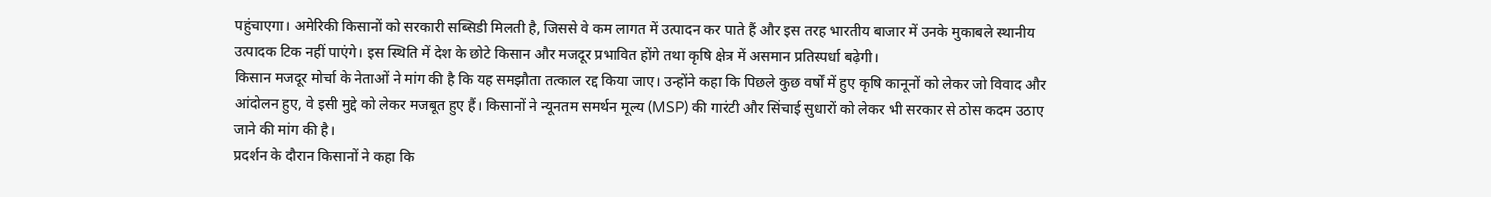पहुंचाएगा। अमेरिकी किसानों को सरकारी सब्सिडी मिलती है, जिससे वे कम लागत में उत्पादन कर पाते हैं और इस तरह भारतीय बाजार में उनके मुकाबले स्थानीय उत्पादक टिक नहीं पाएंगे। इस स्थिति में देश के छोटे किसान और मजदूर प्रभावित होंगे तथा कृषि क्षेत्र में असमान प्रतिस्पर्धा बढ़ेगी।
किसान मजदूर मोर्चा के नेताओं ने मांग की है कि यह समझौता तत्काल रद्द किया जाए। उन्होंने कहा कि पिछले कुछ वर्षों में हुए कृषि कानूनों को लेकर जो विवाद और आंदोलन हुए, वे इसी मुद्दे को लेकर मजबूत हुए हैं। किसानों ने न्यूनतम समर्थन मूल्य (MSP) की गारंटी और सिंचाई सुधारों को लेकर भी सरकार से ठोस कदम उठाए जाने की मांग की है।
प्रदर्शन के दौरान किसानों ने कहा कि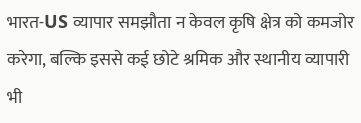भारत-US व्यापार समझौता न केवल कृषि क्षेत्र को कमजोर करेगा, बल्कि इससे कई छोटे श्रमिक और स्थानीय व्यापारी भी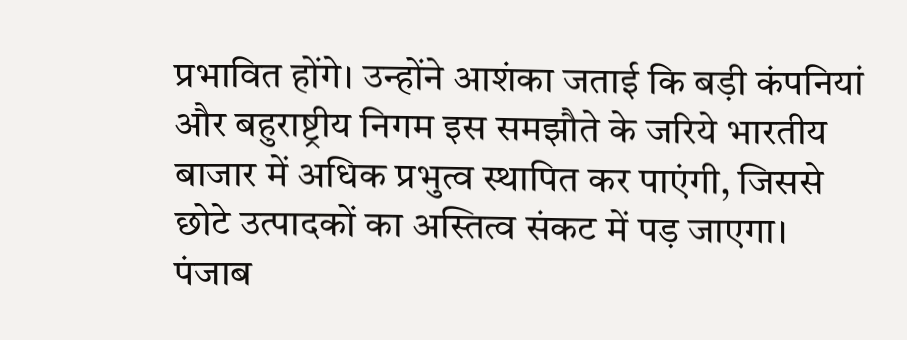प्रभावित होंगे। उन्होंने आशंका जताई कि बड़ी कंपनियां और बहुराष्ट्रीय निगम इस समझौते के जरिये भारतीय बाजार में अधिक प्रभुत्व स्थापित कर पाएंगी, जिससे छोटे उत्पादकों का अस्तित्व संकट में पड़ जाएगा।
पंजाब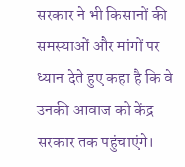सरकार ने भी किसानों की समस्याओं और मांगों पर ध्यान देते हुए कहा है कि वे उनकी आवाज को केंद्र सरकार तक पहुंचाएंगे।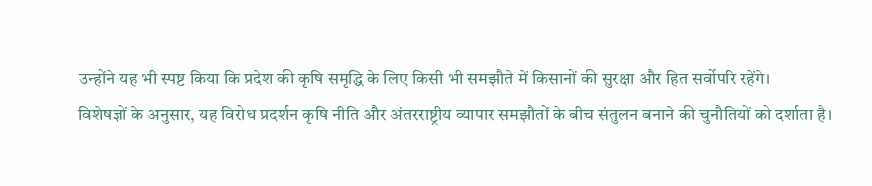उन्होंने यह भी स्पष्ट किया कि प्रदेश की कृषि समृद्धि के लिए किसी भी समझौते में किसानों की सुरक्षा और हित सर्वोपरि रहेंगे।
विशेषज्ञों के अनुसार, यह विरोध प्रदर्शन कृषि नीति और अंतरराष्ट्रीय व्यापार समझौतों के बीच संतुलन बनाने की चुनौतियों को दर्शाता है।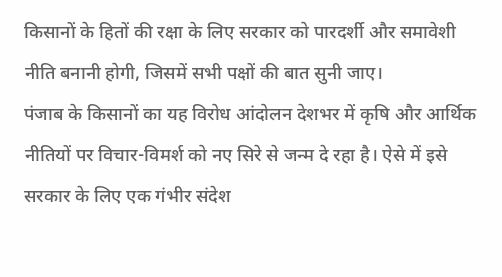किसानों के हितों की रक्षा के लिए सरकार को पारदर्शी और समावेशी नीति बनानी होगी, जिसमें सभी पक्षों की बात सुनी जाए।
पंजाब के किसानों का यह विरोध आंदोलन देशभर में कृषि और आर्थिक नीतियों पर विचार-विमर्श को नए सिरे से जन्म दे रहा है। ऐसे में इसे सरकार के लिए एक गंभीर संदेश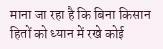माना जा रहा है कि बिना किसान हितों को ध्यान में रखे कोई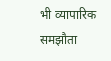भी व्यापारिक समझौता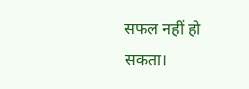सफल नहीं हो सकता।